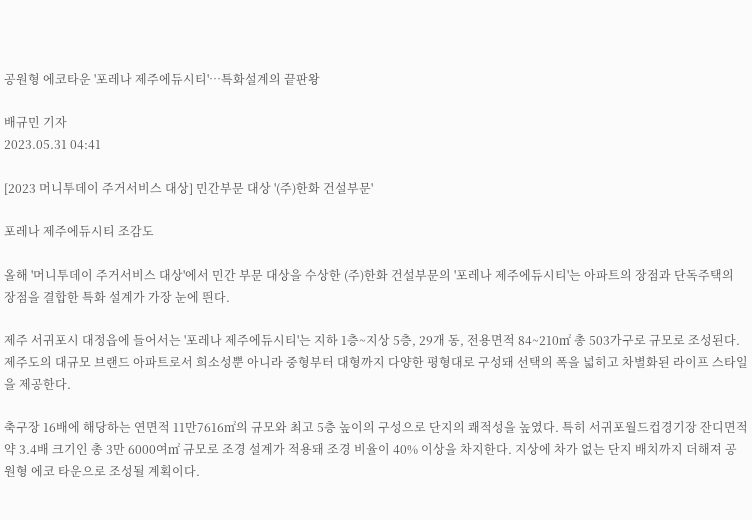공원형 에코타운 '포레나 제주에듀시티'…특화설계의 끝판왕

배규민 기자
2023.05.31 04:41

[2023 머니투데이 주거서비스 대상] 민간부문 대상 '(주)한화 건설부문'

포레나 제주에듀시티 조감도

올해 '머니투데이 주거서비스 대상'에서 민간 부문 대상을 수상한 (주)한화 건설부문의 '포레나 제주에듀시티'는 아파트의 장점과 단독주택의 장점을 결합한 특화 설계가 가장 눈에 띈다.

제주 서귀포시 대정읍에 들어서는 '포레나 제주에듀시티'는 지하 1층~지상 5층, 29개 동, 전용면적 84~210㎡ 총 503가구로 규모로 조성된다. 제주도의 대규모 브랜드 아파트로서 희소성뿐 아니라 중형부터 대형까지 다양한 평형대로 구성돼 선택의 폭을 넓히고 차별화된 라이프 스타일을 제공한다.

축구장 16배에 해당하는 연면적 11만7616㎡의 규모와 최고 5층 높이의 구성으로 단지의 쾌적성을 높였다. 특히 서귀포월드컵경기장 잔디면적 약 3.4배 크기인 총 3만 6000여㎡ 규모로 조경 설계가 적용돼 조경 비율이 40% 이상을 차지한다. 지상에 차가 없는 단지 배치까지 더해져 공원형 에코 타운으로 조성될 계획이다.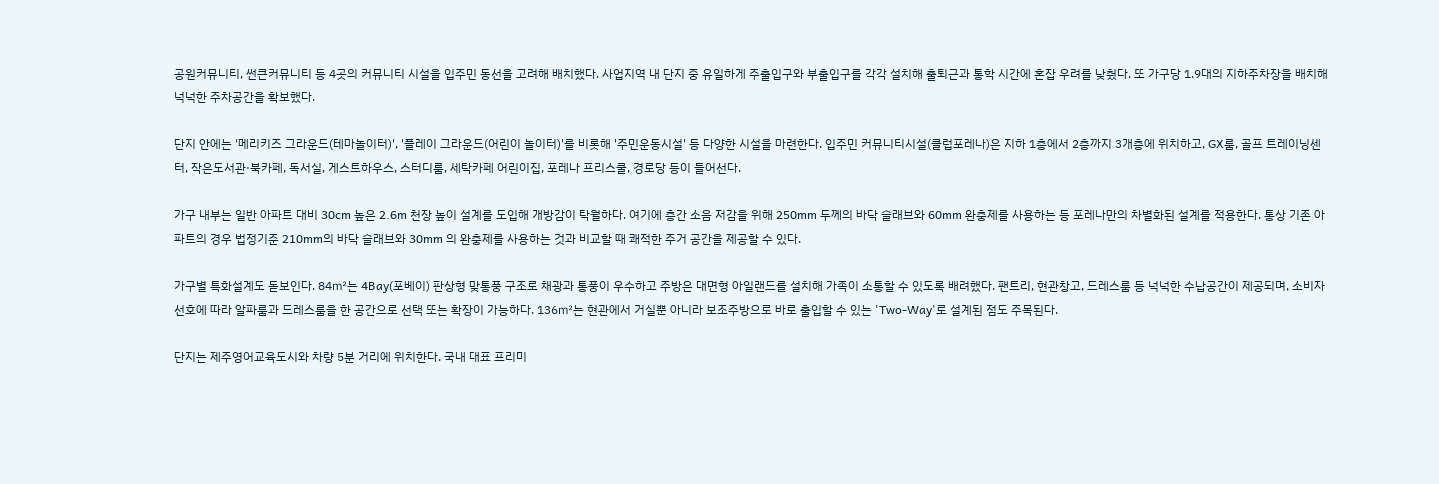공원커뮤니티, 썬큰커뮤니티 등 4곳의 커뮤니티 시설을 입주민 동선을 고려해 배치했다. 사업지역 내 단지 중 유일하게 주출입구와 부출입구를 각각 설치해 출퇴근과 통학 시간에 혼잡 우려를 낮췄다. 또 가구당 1.9대의 지하주차장을 배치해 넉넉한 주차공간을 확보했다.

단지 안에는 '메리키즈 그라운드(테마놀이터)', '플레이 그라운드(어린이 놀이터)'를 비롯해 '주민운동시설' 등 다양한 시설을 마련한다. 입주민 커뮤니티시설(클럽포레나)은 지하 1층에서 2층까지 3개층에 위치하고, GX룸, 골프 트레이닝센터, 작은도서관·북카페, 독서실, 게스트하우스, 스터디룸, 세탁카페 어린이집, 포레나 프리스쿨, 경로당 등이 들어선다.

가구 내부는 일반 아파트 대비 30cm 높은 2.6m 천장 높이 설계를 도입해 개방감이 탁월하다. 여기에 층간 소음 저감을 위해 250mm 두께의 바닥 슬래브와 60mm 완충제를 사용하는 등 포레나만의 차별화된 설계를 적용한다. 통상 기존 아파트의 경우 법정기준 210mm의 바닥 슬래브와 30mm 의 완충제를 사용하는 것과 비교할 때 쾌적한 주거 공간을 제공할 수 있다.

가구별 특화설계도 돋보인다. 84㎡는 4Bay(포베이) 판상형 맞통풍 구조로 채광과 통풍이 우수하고 주방은 대면형 아일랜드를 설치해 가족이 소통할 수 있도록 배려했다. 팬트리, 현관창고, 드레스룸 등 넉넉한 수납공간이 제공되며, 소비자 선호에 따라 알파룸과 드레스룸을 한 공간으로 선택 또는 확장이 가능하다. 136㎡는 현관에서 거실뿐 아니라 보조주방으로 바로 출입할 수 있는 'Two-Way'로 설계된 점도 주목된다.

단지는 제주영어교육도시와 차량 5분 거리에 위치한다. 국내 대표 프리미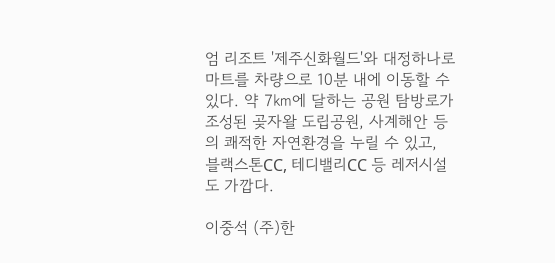엄 리조트 '제주신화월드'와 대정하나로마트를 차량으로 10분 내에 이동할 수 있다. 약 7㎞에 달하는 공원 탐방로가 조성된 곶자왈 도립공원, 사계해안 등의 쾌적한 자연환경을 누릴 수 있고, 블랙스톤CC, 테디밸리CC 등 레저시설도 가깝다.

이중석 (주)한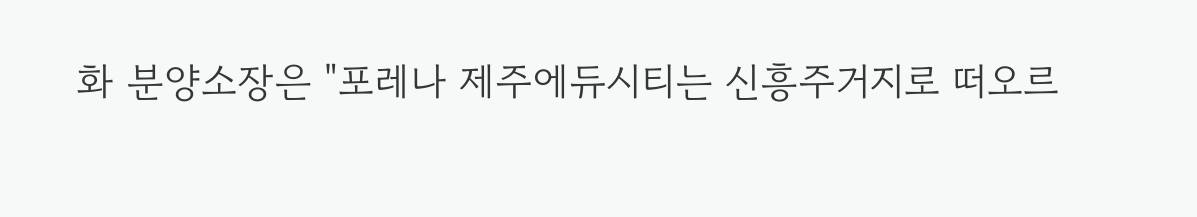화 분양소장은 "포레나 제주에듀시티는 신흥주거지로 떠오르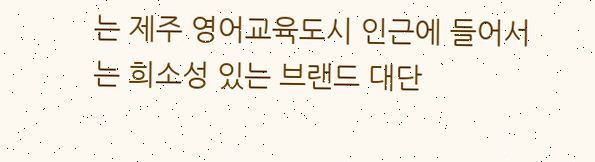는 제주 영어교육도시 인근에 들어서는 희소성 있는 브랜드 대단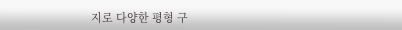지로 다양한 평형 구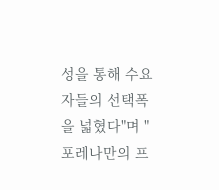성을 통해 수요자들의 선택폭을 넓혔다"며 "포레나만의 프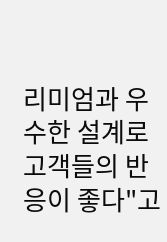리미엄과 우수한 설계로 고객들의 반응이 좋다"고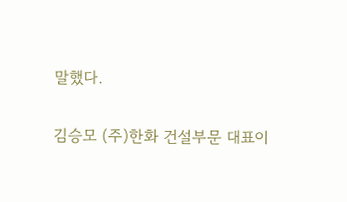말했다.

김승모 (주)한화 건설부문 대표이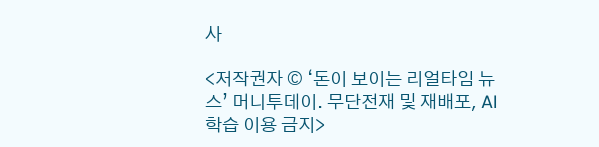사

<저작권자 © ‘돈이 보이는 리얼타임 뉴스’ 머니투데이. 무단전재 및 재배포, AI학습 이용 금지>